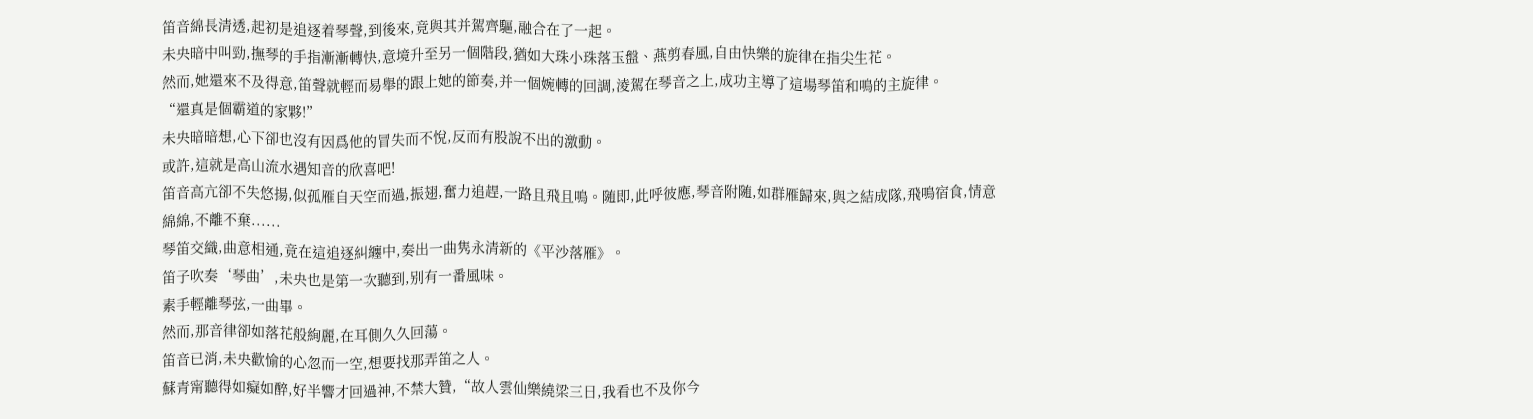笛音綿長清透,起初是追逐着琴聲,到後來,竟與其并駕齊驅,融合在了一起。
未央暗中叫勁,撫琴的手指漸漸轉快,意境升至另一個階段,猶如大珠小珠落玉盤、燕剪春風,自由快樂的旋律在指尖生花。
然而,她還來不及得意,笛聲就輕而易舉的跟上她的節奏,并一個婉轉的回調,淩駕在琴音之上,成功主導了這場琴笛和鳴的主旋律。
“還真是個霸道的家夥!”
未央暗暗想,心下卻也沒有因爲他的冒失而不悅,反而有股說不出的激動。
或許,這就是高山流水遇知音的欣喜吧!
笛音高亢卻不失悠揚,似孤雁自天空而過,振翅,奮力追趕,一路且飛且鳴。随即,此呼彼應,琴音附随,如群雁歸來,與之結成隊,飛鳴宿食,情意綿綿,不離不棄......
琴笛交織,曲意相通,竟在這追逐糾纏中,奏出一曲隽永清新的《平沙落雁》。
笛子吹奏‘琴曲’,未央也是第一次聽到,别有一番風味。
素手輕離琴弦,一曲畢。
然而,那音律卻如落花般絢麗,在耳側久久回蕩。
笛音已消,未央歡愉的心忽而一空,想要找那弄笛之人。
蘇青甯聽得如癡如醉,好半響才回過神,不禁大贊,“故人雲仙樂繞梁三日,我看也不及你今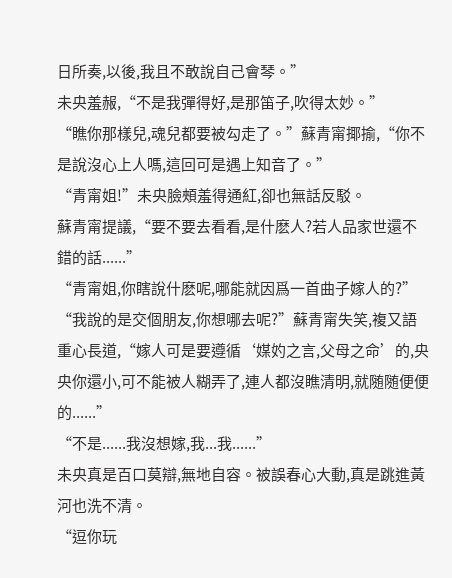日所奏,以後,我且不敢說自己會琴。”
未央羞赧,“不是我彈得好,是那笛子,吹得太妙。”
“瞧你那樣兒,魂兒都要被勾走了。”蘇青甯揶揄,“你不是說沒心上人嗎,這回可是遇上知音了。”
“青甯姐!”未央臉頰羞得通紅,卻也無話反駁。
蘇青甯提議,“要不要去看看,是什麽人?若人品家世還不錯的話......”
“青甯姐,你瞎說什麽呢,哪能就因爲一首曲子嫁人的?”
“我說的是交個朋友,你想哪去呢?”蘇青甯失笑,複又語重心長道,“嫁人可是要遵循‘媒妁之言,父母之命’的,央央你還小,可不能被人糊弄了,連人都沒瞧清明,就随随便便的......”
“不是......我沒想嫁,我...我......”
未央真是百口莫辯,無地自容。被誤春心大動,真是跳進黃河也洗不清。
“逗你玩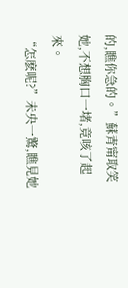的,瞧你急的。”蘇青甯取笑她,不想胸口一堵,竟咳了起來。
“怎麽呢?”未央一驚,瞧見她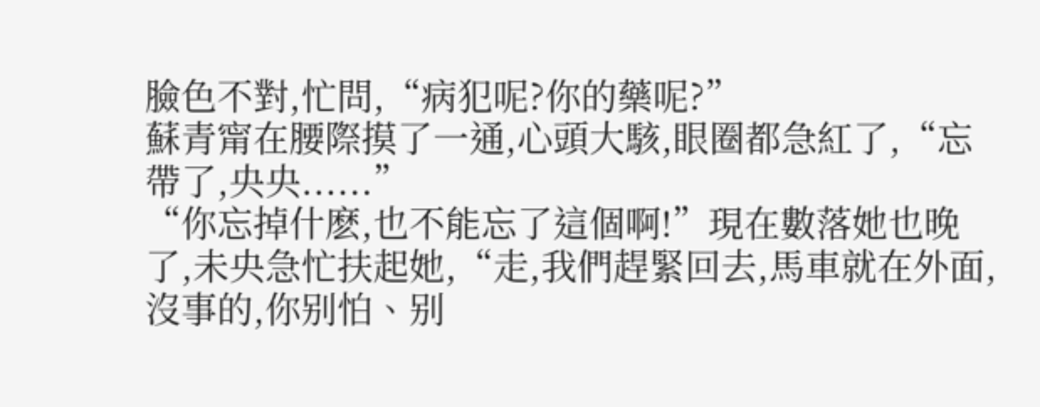臉色不對,忙問,“病犯呢?你的藥呢?”
蘇青甯在腰際摸了一通,心頭大駭,眼圈都急紅了,“忘帶了,央央......”
“你忘掉什麽,也不能忘了這個啊!”現在數落她也晚了,未央急忙扶起她,“走,我們趕緊回去,馬車就在外面,沒事的,你别怕、别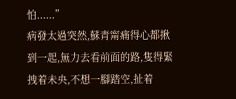怕......”
病發太過突然,蘇青甯痛得心都揪到一起,無力去看前面的路,隻得緊拽着未央,不想一腳踏空,扯着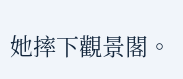她摔下觀景閣。